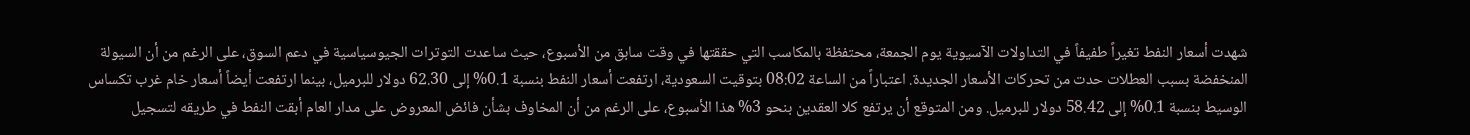شهدت أسعار النفط تغيراً طفيفاً في التداولات الآسيوية يوم الجمعة، محتفظة بالمكاسب التي حققتها في وقت سابق من الأسبوع، حيث ساعدت التوترات الجيوسياسية في دعم السوق، على الرغم من أن السيولة المنخفضة بسبب العطلات حدت من تحركات الأسعار الجديدة. اعتباراً من الساعة 08:02 بتوقيت السعودية، ارتفعت أسعار النفط بنسبة 0.1% إلى 62.30 دولار للبرميل، بينما ارتفعت أيضاً أسعار خام غرب تكساس الوسيط بنسبة 0.1% إلى 58.42 دولار للبرميل. ومن المتوقع أن يرتفع كلا العقدين بنحو 3% هذا الأسبوع، على الرغم من أن المخاوف بشأن فائض المعروض على مدار العام أبقت النفط في طريقه لتسجيل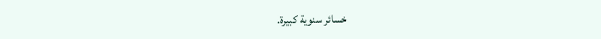خسائر سنوية كبيرة.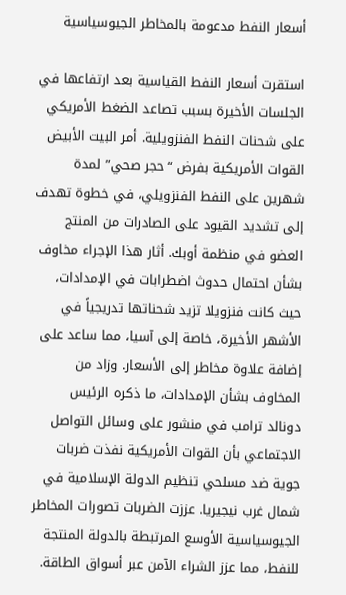أسعار النفط مدعومة بالمخاطر الجيوسياسية

استقرت أسعار النفط القياسية بعد ارتفاعها في الجلسات الأخيرة بسبب تصاعد الضغط الأمريكي على شحنات النفط الفنزويلية. أمر البيت الأبيض القوات الأمريكية بفرض “حجر صحي” لمدة شهرين على النفط الفنزويلي، في خطوة تهدف إلى تشديد القيود على الصادرات من المنتج العضو في منظمة أوبك. أثار هذا الإجراء مخاوف بشأن احتمال حدوث اضطرابات في الإمدادات، حيث كانت فنزويلا تزيد شحناتها تدريجياً في الأشهر الأخيرة، خاصة إلى آسيا، مما ساعد على إضافة علاوة مخاطر إلى الأسعار. وزاد من المخاوف بشأن الإمدادات، ما ذكره الرئيس دونالد ترامب في منشور على وسائل التواصل الاجتماعي بأن القوات الأمريكية نفذت ضربات جوية ضد مسلحي تنظيم الدولة الإسلامية في شمال غرب نيجيريا. عززت الضربات تصورات المخاطر الجيوسياسية الأوسع المرتبطة بالدولة المنتجة للنفط، مما عزز الشراء الآمن عبر أسواق الطاقة.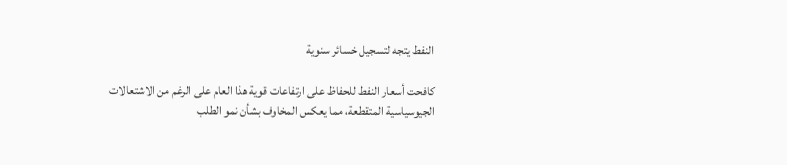النفط يتجه لتسجيل خسائر سنوية

كافحت أسعار النفط للحفاظ على ارتفاعات قوية هذا العام على الرغم من الاشتعالات الجيوسياسية المتقطعة، مما يعكس المخاوف بشأن نمو الطلب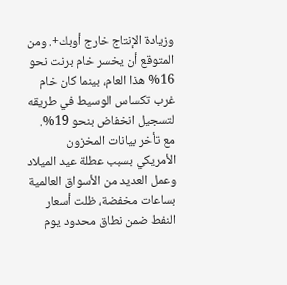وزيادة الإنتاج خارج أوبك+. ومن المتوقع أن يخسر خام برنت نحو 16% هذا العام، بينما كان خام غرب تكساس الوسيط في طريقه لتسجيل انخفاض بنحو 19%. مع تأخر بيانات المخزون الأمريكي بسبب عطلة عيد الميلاد وعمل العديد من الأسواق العالمية بساعات مخفضة، ظلت أسعار النفط ضمن نطاق محدود يوم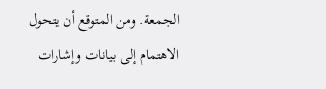الجمعة. ومن المتوقع أن يتحول الاهتمام إلى بيانات وإشارات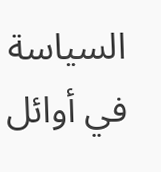السياسة في أوائل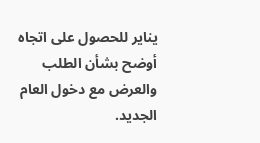يناير للحصول على اتجاه أوضح بشأن الطلب والعرض مع دخول العام الجديد.